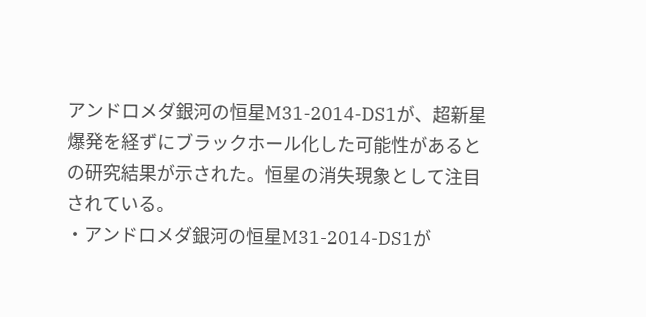アンドロメダ銀河の恒星M31-2014-DS1が、超新星爆発を経ずにブラックホール化した可能性があるとの研究結果が示された。恒星の消失現象として注目されている。
・アンドロメダ銀河の恒星M31-2014-DS1が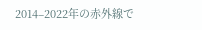2014–2022年の赤外線で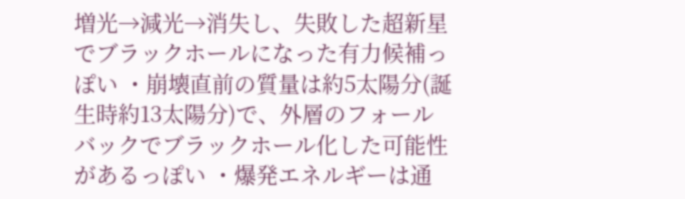増光→減光→消失し、失敗した超新星でブラックホールになった有力候補っぽい ・崩壊直前の質量は約5太陽分(誕生時約13太陽分)で、外層のフォールバックでブラックホール化した可能性があるっぽい ・爆発エネルギーは通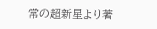常の超新星より著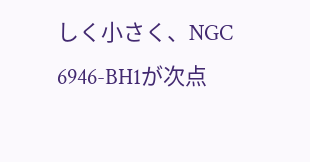しく小さく、NGC 6946-BH1が次点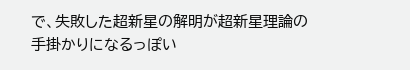で、失敗した超新星の解明が超新星理論の手掛かりになるっぽい